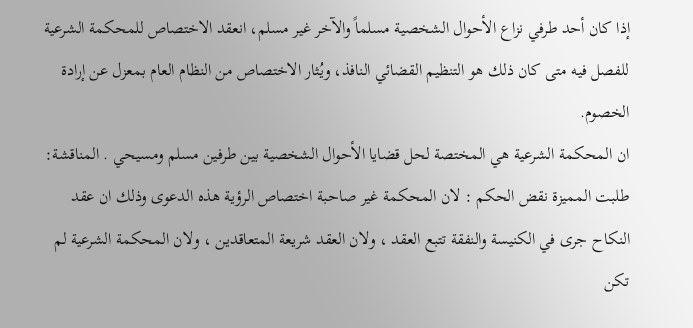إذا كان أحد طرفي نزاع الأحوال الشخصية مسلماً والآخر غير مسلم، انعقد الاختصاص للمحكمة الشرعية للفصل فيه متى كان ذلك هو التنظيم القضائي النافذ، ويُثار الاختصاص من النظام العام بمعزل عن إرادة الخصوم.
ان المحكمة الشرعية هي المختصة لحل قضايا الأحوال الشخصية بين طرفين مسلم ومسيحي . المناقشة: طلبت المميزة نقض الحكم : لان المحكمة غير صاحبة اختصاص الرؤية هذه الدعوى وذلك ان عقد النكاح جرى في الكنيسة والنفقة تتبع العقد ، ولان العقد شريعة المتعاقدين ، ولان المحكمة الشرعية لم تكن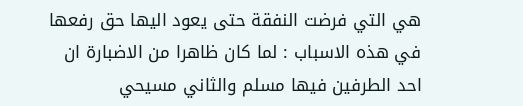هي التي فرضت النفقة حتى يعود اليها حق رفعها في هذه الاسباب : لما كان ظاهرا من الاضبارة ان احد الطرفين فيها مسلم والثاني مسيحي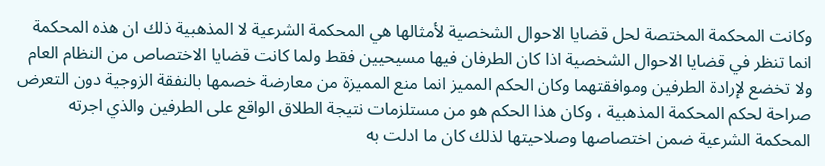وكانت المحكمة المختصة لحل قضايا الاحوال الشخصية لأمثالها هي المحكمة الشرعية لا المذهبية ذلك ان هذه المحكمة انما تنظر في قضايا الاحوال الشخصية اذا كان الطرفان فيها مسيحيين فقط ولما كانت قضايا الاختصاص من النظام العام ولا تخضع لإرادة الطرفين وموافقتهما وكان الحكم المميز انما منع المميزة من معارضة خصمها بالنفقة الزوجية دون التعرض صراحة لحكم المحكمة المذهبية ، وكان هذا الحكم هو من مستلزمات نتيجة الطلاق الواقع على الطرفين والذي اجرته المحكمة الشرعية ضمن اختصاصها وصلاحيتها لذلك كان ما ادلت به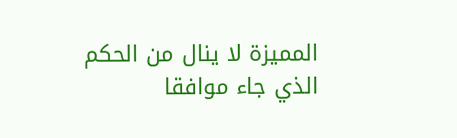المميزة لا ينال من الحكم الذي جاء موافقا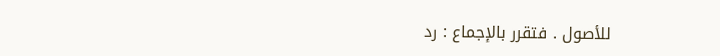للأصول . فتقرر بالإجماع : رد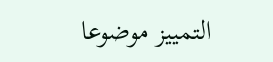التمييز موضوعا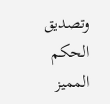وتصديق الحكم المميز